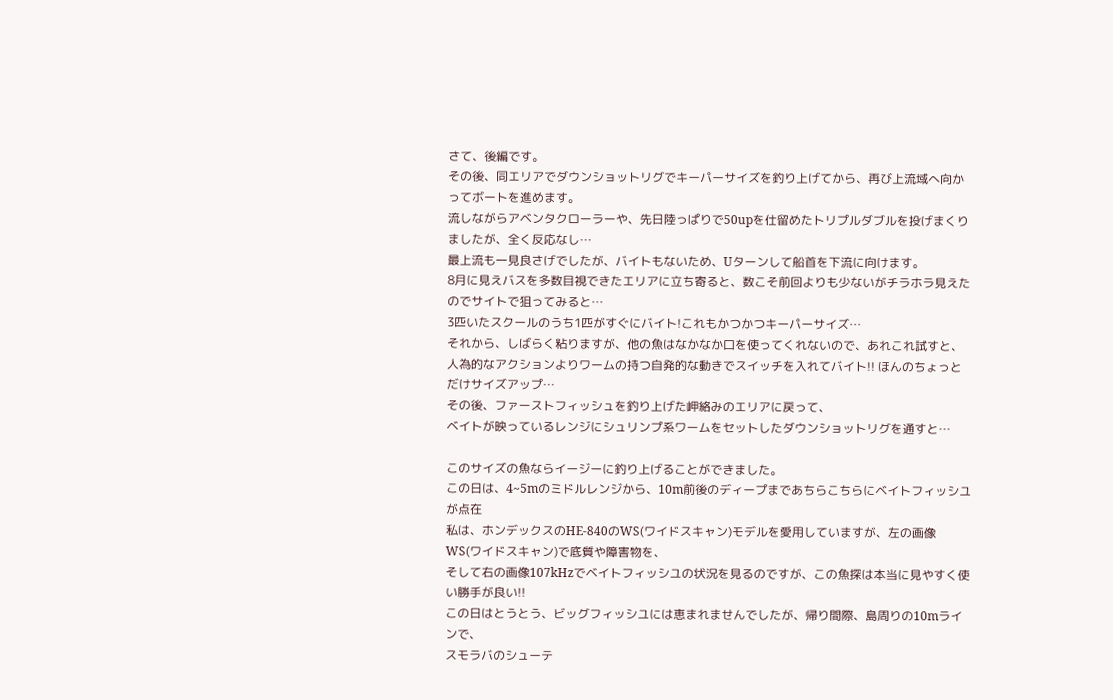さて、後編です。
その後、同エリアでダウンショットリグでキーパーサイズを釣り上げてから、再び上流域へ向かってボートを進めます。
流しながらアベンタクローラーや、先日陸っぱりで50upを仕留めたトリプルダブルを投げまくりましたが、全く反応なし…
最上流も一見良さげでしたが、バイトもないため、Uターンして船首を下流に向けます。
8月に見えバスを多数目視できたエリアに立ち寄ると、数こそ前回よりも少ないがチラホラ見えたのでサイトで狙ってみると…
3匹いたスクールのうち1匹がすぐにバイト!これもかつかつキーパーサイズ…
それから、しばらく粘りますが、他の魚はなかなか口を使ってくれないので、あれこれ試すと、
人為的なアクションよりワームの持つ自発的な動きでスイッチを入れてバイト!! ほんのちょっとだけサイズアップ…
その後、ファーストフィッシュを釣り上げた岬絡みのエリアに戻って、
ベイトが映っているレンジにシュリンプ系ワームをセットしたダウンショットリグを通すと…

このサイズの魚ならイージーに釣り上げることができました。
この日は、4~5mのミドルレンジから、10m前後のディープまであちらこちらにベイトフィッシユが点在
私は、ホンデックスのHE-840のWS(ワイドスキャン)モデルを愛用していますが、左の画像WS(ワイドスキャン)で底質や障害物を、
そして右の画像107kHzでベイトフィッシユの状況を見るのですが、この魚探は本当に見やすく使い勝手が良い!!
この日はとうとう、ビッグフィッシユには恵まれませんでしたが、帰り間際、島周りの10mラインで、
スモラバのシューテ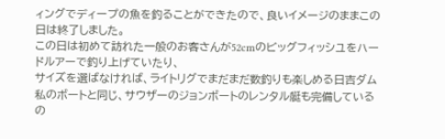ィングでディープの魚を釣ることができたので、良いイメージのままこの日は終了しました。
この日は初めて訪れた一般のお客さんが52cmのビッグフィッシユをハードルアーで釣り上げていたり、
サイズを選ばなければ、ライトリグでまだまだ数釣りも楽しめる日吉ダム
私のボートと同じ、サウザーのジョンボートのレンタル艇も完備しているの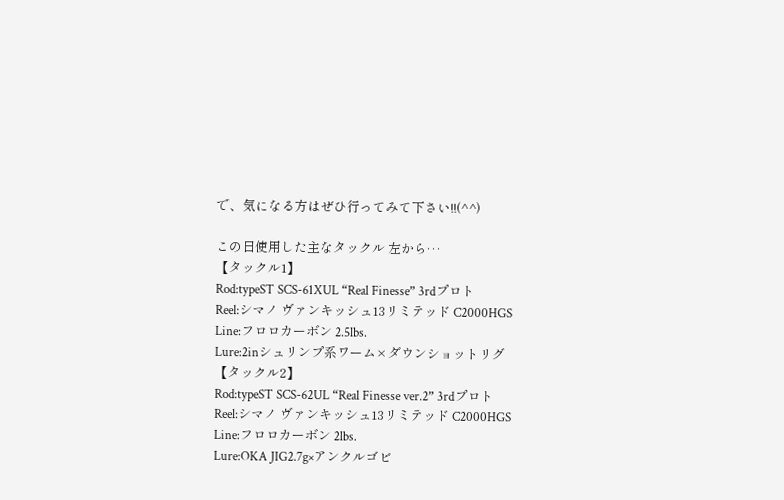で、気になる方はぜひ行ってみて下さい!!(^^)

この日使用した主なタックル 左から…
【タックル1】
Rod:typeST SCS-61XUL “Real Finesse” 3rdプロト
Reel:シマノ ヴァンキッシュ13リミテッド C2000HGS
Line:フロロカーボン 2.5lbs.
Lure:2inシュリンプ系ワーム×ダウンショットリグ
【タックル2】
Rod:typeST SCS-62UL “Real Finesse ver.2” 3rdプロト
Reel:シマノ ヴァンキッシュ13リミテッド C2000HGS
Line:フロロカーボン 2lbs.
Lure:OKA JIG2.7g×アンクルゴビ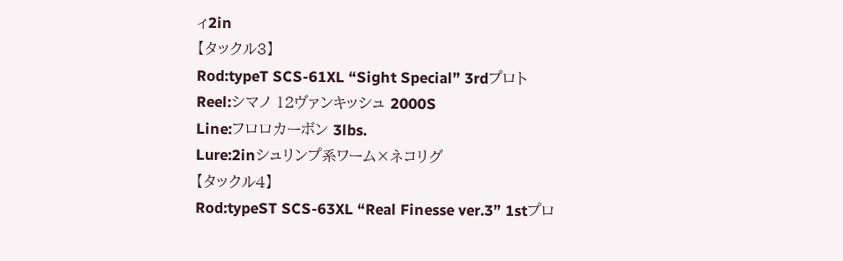ィ2in
【タックル3】
Rod:typeT SCS-61XL “Sight Special” 3rdプロト
Reel:シマノ 12ヴァンキッシュ 2000S
Line:フロロカーボン 3lbs.
Lure:2inシュリンプ系ワーム×ネコリグ
【タックル4】
Rod:typeST SCS-63XL “Real Finesse ver.3” 1stプロ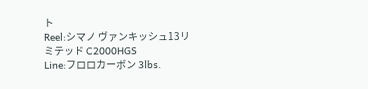ト
Reel:シマノ ヴァンキッシュ13リミテッド C2000HGS
Line:フロロカーボン 3lbs.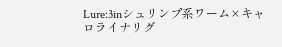Lure:3inシュリンプ系ワーム×キャロライナリグ